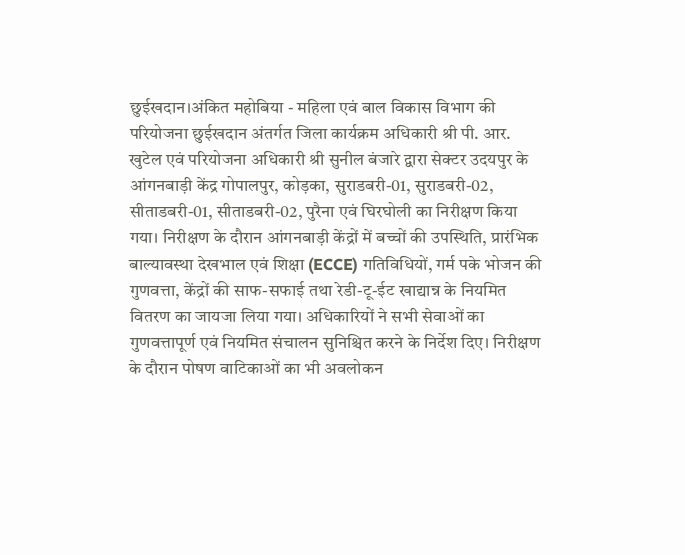छुईखदान।अंकित महोबिया - महिला एवं बाल विकास विभाग की परियोजना छुईखदान अंतर्गत जिला कार्यक्रम अधिकारी श्री पी. आर. खुटेल एवं परियोजना अधिकारी श्री सुनील बंजारे द्वारा सेक्टर उदयपुर के आंगनबाड़ी केंद्र गोपालपुर, कोड़का, सुराडबरी-01, सुराडबरी-02, सीताडबरी-01, सीताडबरी-02, पुरैना एवं घिरघोली का निरीक्षण किया गया। निरीक्षण के दौरान आंगनबाड़ी केंद्रों में बच्चों की उपस्थिति, प्रारंभिक बाल्यावस्था देखभाल एवं शिक्षा (ECCE) गतिविधियों, गर्म पके भोजन की गुणवत्ता, केंद्रों की साफ-सफाई तथा रेडी-टू-ईट खाद्यान्न के नियमित वितरण का जायजा लिया गया। अधिकारियों ने सभी सेवाओं का गुणवत्तापूर्ण एवं नियमित संचालन सुनिश्चित करने के निर्देश दिए। निरीक्षण के दौरान पोषण वाटिकाओं का भी अवलोकन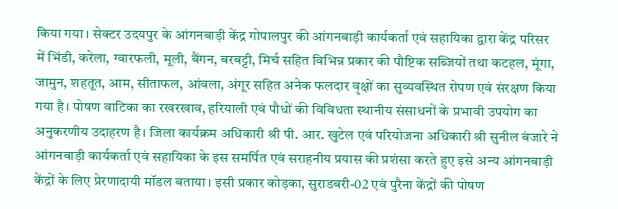किया गया। सेक्टर उदयपुर के आंगनबाड़ी केंद्र गोपालपुर की आंगनबाड़ी कार्यकर्ता एवं सहायिका द्वारा केंद्र परिसर में भिंडी, करेला, ग्वारफली, मूली, बैंगन, बरबट्टी, मिर्च सहित विभिन्न प्रकार की पौष्टिक सब्जियों तथा कटहल, मूंगा, जामुन, शहतूत, आम, सीताफल, आंवला, अंगूर सहित अनेक फलदार वृक्षों का सुव्यवस्थित रोपण एवं संरक्षण किया गया है। पोषण वाटिका का रखरखाव, हरियाली एवं पौधों की विविधता स्थानीय संसाधनों के प्रभावी उपयोग का अनुकरणीय उदाहरण है। जिला कार्यक्रम अधिकारी श्री पी. आर. खुटेल एवं परियोजना अधिकारी श्री सुनील बंजारे ने आंगनबाड़ी कार्यकर्ता एवं सहायिका के इस समर्पित एवं सराहनीय प्रयास की प्रशंसा करते हुए इसे अन्य आंगनबाड़ी केंद्रों के लिए प्रेरणादायी मॉडल बताया। इसी प्रकार कोड़का, सुराडबरी-02 एवं पुरैना केंद्रों की पोषण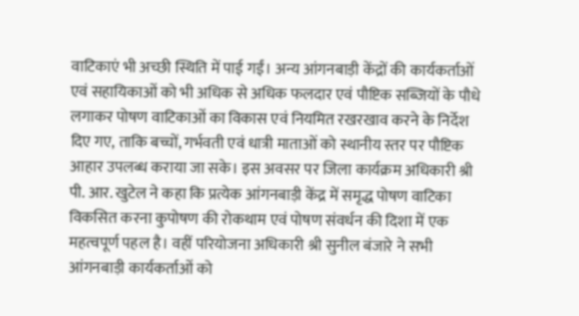वाटिकाएं भी अच्छी स्थिति में पाई गईं। अन्य आंगनबाड़ी केंद्रों की कार्यकर्ताओं एवं सहायिकाओं को भी अधिक से अधिक फलदार एवं पौष्टिक सब्जियों के पौधे लगाकर पोषण वाटिकाओं का विकास एवं नियमित रखरखाव करने के निर्देश दिए गए, ताकि बच्चों, गर्भवती एवं धात्री माताओं को स्थानीय स्तर पर पौष्टिक आहार उपलब्ध कराया जा सके। इस अवसर पर जिला कार्यक्रम अधिकारी श्री पी. आर. खुटेल ने कहा कि प्रत्येक आंगनबाड़ी केंद्र में समृद्ध पोषण वाटिका विकसित करना कुपोषण की रोकथाम एवं पोषण संवर्धन की दिशा में एक महत्वपूर्ण पहल है। वहीं परियोजना अधिकारी श्री सुनील बंजारे ने सभी आंगनबाड़ी कार्यकर्ताओं को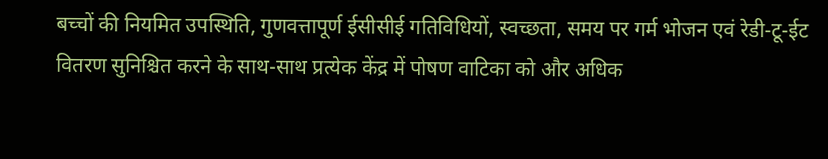बच्चों की नियमित उपस्थिति, गुणवत्तापूर्ण ईसीसीई गतिविधियों, स्वच्छता, समय पर गर्म भोजन एवं रेडी-टू-ईट वितरण सुनिश्चित करने के साथ-साथ प्रत्येक केंद्र में पोषण वाटिका को और अधिक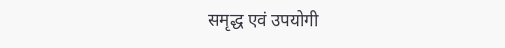समृद्ध एवं उपयोगी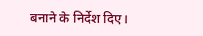बनाने के निर्देश दिए।